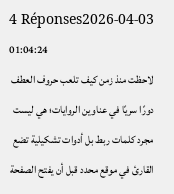4 Réponses2026-04-03 01:04:24
لاحظت منذ زمن كيف تلعب حروف العطف دورًا سريًا في عناوين الروايات؛ هي ليست مجرد كلمات ربط بل أدوات تشكيلية تضع القارئ في موقع محدد قبل أن يفتح الصفحة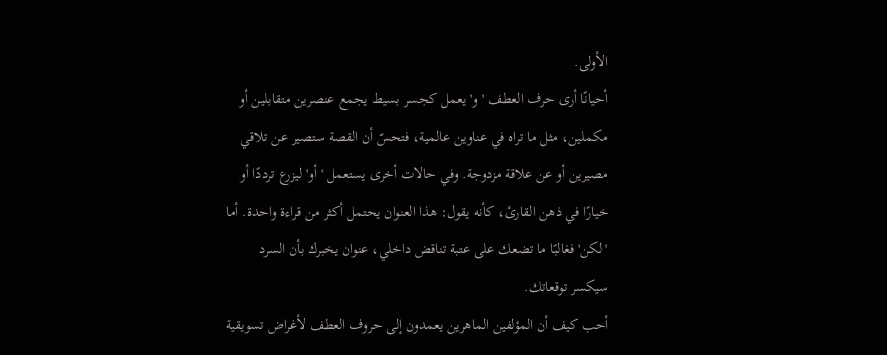الأولى.
أحيانًا أرى حرف العطف 'و' يعمل كجسر بسيط يجمع عنصرين متقابلين أو مكملين، مثل ما تراه في عناوين عالمية، فتحسّ أن القصة ستصير عن تلاقي مصيرين أو عن علاقة مزدوجة. وفي حالات أخرى يستعمل 'أو' ليزرع ترددًا أو خيارًا في ذهن القارئ، كأنه يقول: هذا العنوان يحتمل أكثر من قراءة واحدة. أما 'لكن' فغالبًا ما تضعك على عتبة تناقض داخلي، عنوان يخبرك بأن السرد سيكسر توقعاتك.
أحب كيف أن المؤلفين الماهرين يعمدون إلى حروف العطف لأغراض تسويقية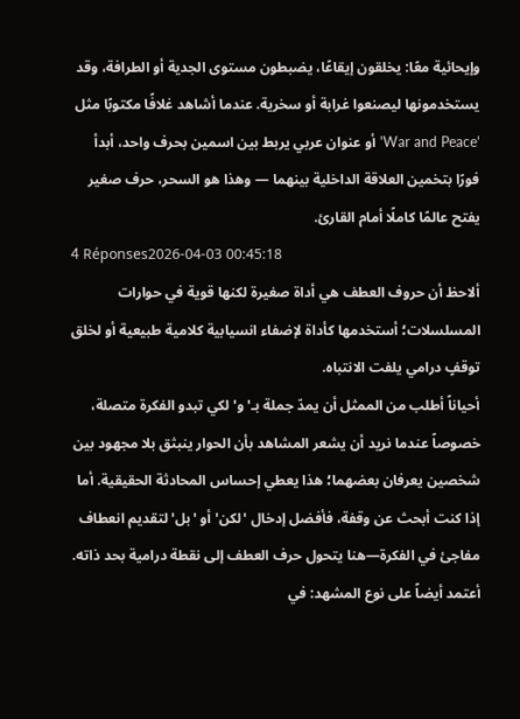وإيحائية معًا: يخلقون إيقاعًا، يضبطون مستوى الجدية أو الطرافة، وقد يستخدمونها ليصنعوا غرابة أو سخرية. عندما أشاهد غلافًا مكتوبًا مثل 'War and Peace' أو عنوان عربي يربط بين اسمين بحرف واحد، أبدأ فورًا بتخمين العلاقة الداخلية بينهما — وهذا هو السحر، حرف صغير يفتح عالمًا كاملًا أمام القارئ.
4 Réponses2026-04-03 00:45:18
ألاحظ أن حروف العطف هي أداة صغيرة لكنها قوية في حوارات المسلسلات؛ أستخدمها كأداة لإضفاء انسيابية كلامية طبيعية أو لخلق توقفٍ درامي يلفت الانتباه.
أحياناً أطلب من الممثل أن يمدّ جملة بـ'و' لكي تبدو الفكرة متصلة، خصوصاً عندما نريد أن يشعر المشاهد بأن الحوار ينبثق بلا مجهود بين شخصين يعرفان بعضهما؛ هذا يعطي إحساس المحادثة الحقيقية. أما إذا كنت أبحث عن وقفة، فأفضل إدخال 'لكن' أو 'بل' لتقديم انعطاف مفاجئ في الفكرة—هنا يتحول حرف العطف إلى نقطة درامية بحد ذاته.
أعتمد أيضاً على نوع المشهد: في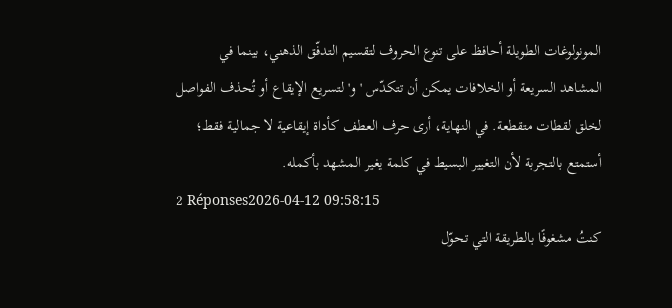المونولوغات الطويلة أحافظ على تنوع الحروف لتقسيم التدفّق الذهني، بينما في المشاهد السريعة أو الخلافات يمكن أن تتكدّس 'و' لتسريع الإيقاع أو تُحذف الفواصل لخلق لقطات متقطعة. في النهاية، أرى حرف العطف كأداة إيقاعية لا جمالية فقط؛ أستمتع بالتجربة لأن التغيير البسيط في كلمة يغير المشهد بأكمله.
2 Réponses2026-04-12 09:58:15
كنتُ مشغوفًا بالطريقة التي تحوّل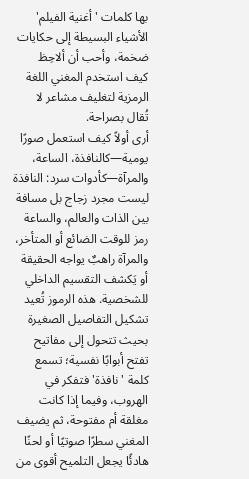بها كلمات 'أغنية الفيلم' الأشياء البسيطة إلى حكايات ضخمة، وأحب أن ألاحِظ كيف استخدم المغني اللغة الرمزية لتغليف مشاعر لا تُقال بصراحة.
أرى أولاً كيف استعمل صورًا يومية—كالنافذة، الساعة، والمرآة—كأدوات سرد: النافذة ليست مجرد زجاج بل مسافة بين الذات والعالم، والساعة رمز للوقت الضائع أو المتأخر، والمرآة راهبٌ يواجه الحقيقة أو يَكشف التقسيم الداخلي للشخصية. هذه الرموز تُعيد تشكيل التفاصيل الصغيرة بحيث تتحول إلى مفاتيح تفتح أبوابًا نفسية؛ تسمع كلمة 'نافذة' فتفكر في الهروب، وفيما إذا كانت مغلقة أم مفتوحة، ثم يضيف المغني سطرًا صوتيًا أو لحنًا هادئًا يجعل التلميح أقوى من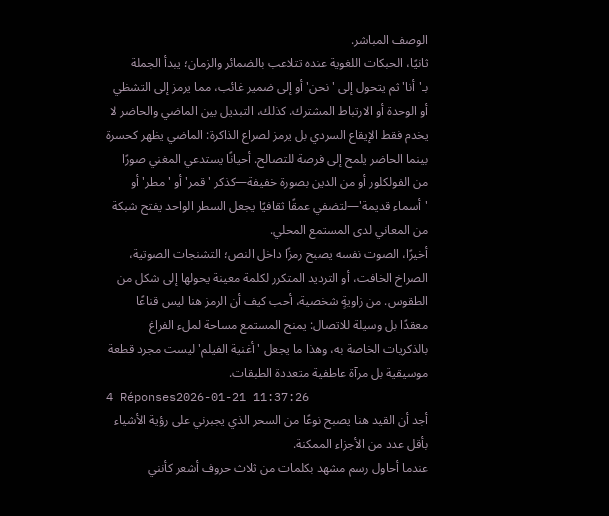الوصف المباشر.
ثانيًا، الحبكات اللغوية عنده تتلاعب بالضمائر والزمان؛ يبدأ الجملة بـ'أنا' ثم يتحول إلى 'نحن' أو إلى ضمير غائب، مما يرمز إلى التشظي أو الوحدة أو الارتباط المشترك. كذلك، التبديل بين الماضي والحاضر لا يخدم فقط الإيقاع السردي بل يرمز لصراع الذاكرة: الماضي يظهر كحسرة بينما الحاضر يلمح إلى فرصة للتصالح. أحيانًا يستدعي المغني صورًا من الفولكلور أو من الدين بصورة خفيفة—كذكر 'قمر' أو 'مطر' أو 'أسماء قديمة'—لتضفي عمقًا ثقافيًا يجعل السطر الواحد يفتح شبكة من المعاني لدى المستمع المحلي.
أخيرًا، الصوت نفسه يصبح رمزًا داخل النص؛ التشنجات الصوتية، الصراخ الخافت، أو الترديد المتكرر لكلمة معينة يحولها إلى شكل من الطقوس. من زاويةٍ شخصية، أحب كيف أن الرمز هنا ليس قناعًا معقدًا بل وسيلة للاتصال: يمنح المستمع مساحة لملء الفراغ بالذكريات الخاصة به، وهذا ما يجعل 'أغنية الفيلم' ليست مجرد قطعة موسيقية بل مرآة عاطفية متعددة الطبقات.
4 Réponses2026-01-21 11:37:26
أجد أن القيد هنا يصبح نوعًا من السحر الذي يجبرني على رؤية الأشياء بأقل عدد من الأجزاء الممكنة.
عندما أحاول رسم مشهد بكلمات من ثلاث حروف أشعر كأنني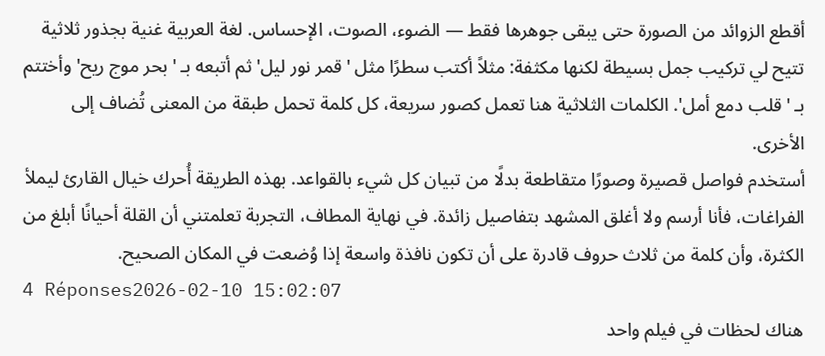أقطع الزوائد من الصورة حتى يبقى جوهرها فقط — الضوء، الصوت، الإحساس. لغة العربية غنية بجذور ثلاثية تتيح لي تركيب جمل بسيطة لكنها مكثفة: مثلاً أكتب سطرًا مثل 'قمر نور ليل' ثم أتبعه بـ 'بحر موج ريح' وأختتم بـ 'قلب دمع أمل'. الكلمات الثلاثية هنا تعمل كصور سريعة، كل كلمة تحمل طبقة من المعنى تُضاف إلى الأخرى.
أستخدم فواصل قصيرة وصورًا متقاطعة بدلًا من تبيان كل شيء بالقواعد. بهذه الطريقة أُحرك خيال القارئ ليملأ الفراغات، فأنا أرسم ولا أغلق المشهد بتفاصيل زائدة. في نهاية المطاف، التجربة تعلمتني أن القلة أحيانًا أبلغ من الكثرة، وأن كلمة من ثلاث حروف قادرة على أن تكون نافذة واسعة إذا وُضعت في المكان الصحيح.
4 Réponses2026-02-10 15:02:07
هناك لحظات في فيلم واحد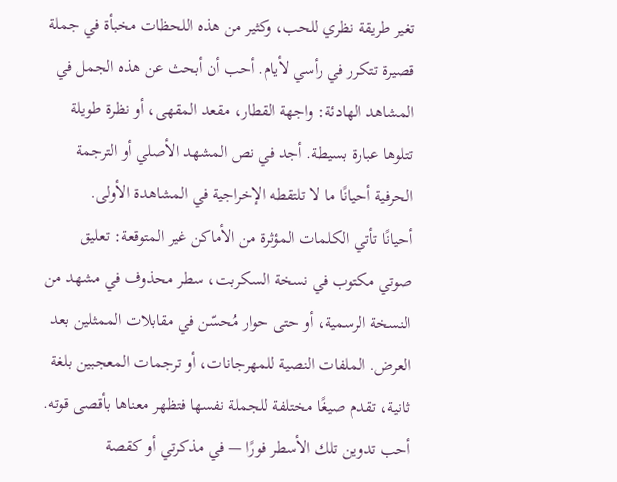تغير طريقة نظري للحب، وكثير من هذه اللحظات مخبأة في جملة قصيرة تتكرر في رأسي لأيام. أحب أن أبحث عن هذه الجمل في المشاهد الهادئة: واجهة القطار، مقعد المقهى، أو نظرة طويلة تتلوها عبارة بسيطة. أجد في نص المشهد الأصلي أو الترجمة الحرفية أحيانًا ما لا تلتقطه الإخراجية في المشاهدة الأولى.
أحيانًا تأتي الكلمات المؤثرة من الأماكن غير المتوقعة: تعليق صوتي مكتوب في نسخة السكربت، سطر محذوف في مشهد من النسخة الرسمية، أو حتى حوار مُحسّن في مقابلات الممثلين بعد العرض. الملفات النصية للمهرجانات، أو ترجمات المعجبين بلغة ثانية، تقدم صيغًا مختلفة للجملة نفسها فتظهر معناها بأقصى قوته.
أحب تدوين تلك الأسطر فورًا — في مذكرتي أو كقصة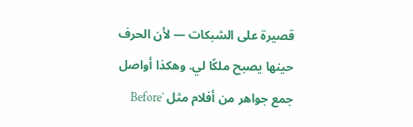قصيرة على الشبكات — لأن الحرف حينها يصبح ملكًا لي. وهكذا أواصل جمع جواهر من أفلام مثل 'Before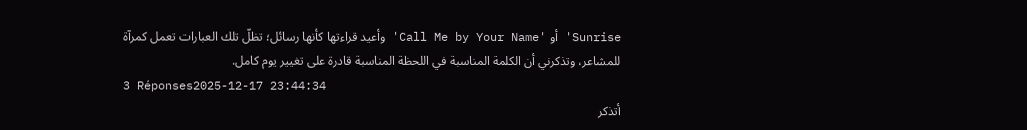Sunrise' أو 'Call Me by Your Name' وأعيد قراءتها كأنها رسائل؛ تظلّ تلك العبارات تعمل كمرآة للمشاعر، وتذكرني أن الكلمة المناسبة في اللحظة المناسبة قادرة على تغيير يوم كامل.
3 Réponses2025-12-17 23:44:34
أتذكر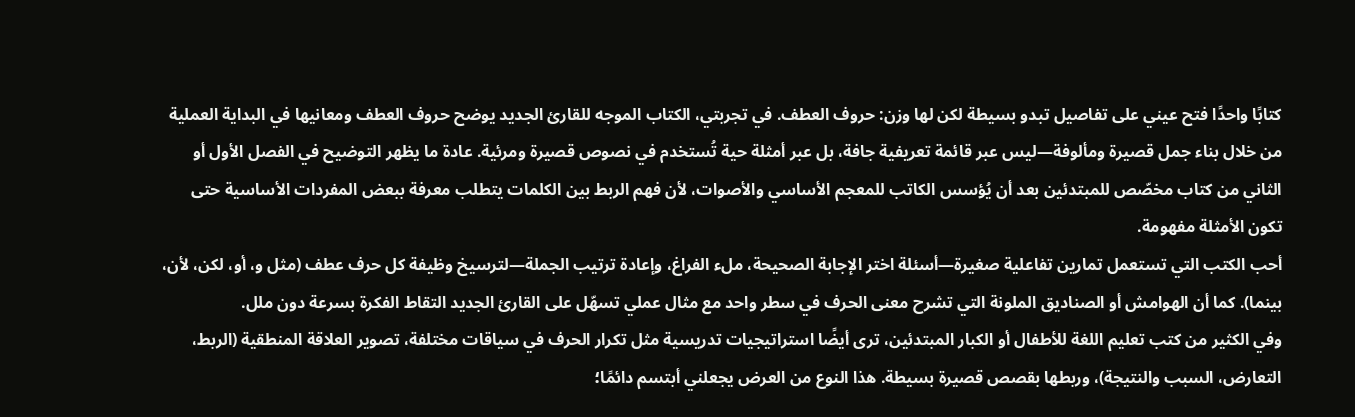كتابًا واحدًا فتح عيني على تفاصيل تبدو بسيطة لكن لها وزن: حروف العطف. في تجربتي، الكتاب الموجه للقارئ الجديد يوضح حروف العطف ومعانيها في البداية العملية من خلال بناء جمل قصيرة ومألوفة—ليس عبر قائمة تعريفية جافة، بل عبر أمثلة حية تُستخدم في نصوص قصيرة ومرئية. عادة ما يظهر التوضيح في الفصل الأول أو الثاني من كتاب مخصّص للمبتدئين بعد أن يُؤسس الكاتب للمعجم الأساسي والأصوات، لأن فهم الربط بين الكلمات يتطلب معرفة ببعض المفردات الأساسية حتى تكون الأمثلة مفهومة.
أحب الكتب التي تستعمل تمارين تفاعلية صغيرة—أسئلة اختر الإجابة الصحيحة، ملء الفراغ، وإعادة ترتيب الجملة—لترسيخ وظيفة كل حرف عطف (مثل و، أو، لكن، لأن، بينما). كما أن الهوامش أو الصناديق الملونة التي تشرح معنى الحرف في سطر واحد مع مثال عملي تسهّل على القارئ الجديد التقاط الفكرة بسرعة دون ملل.
وفي الكثير من كتب تعليم اللغة للأطفال أو الكبار المبتدئين، ترى أيضًا استراتيجيات تدريسية مثل تكرار الحرف في سياقات مختلفة، تصوير العلاقة المنطقية (الربط، التعارض، السبب والنتيجة)، وربطها بقصص قصيرة بسيطة. هذا النوع من العرض يجعلني أبتسم دائمًا؛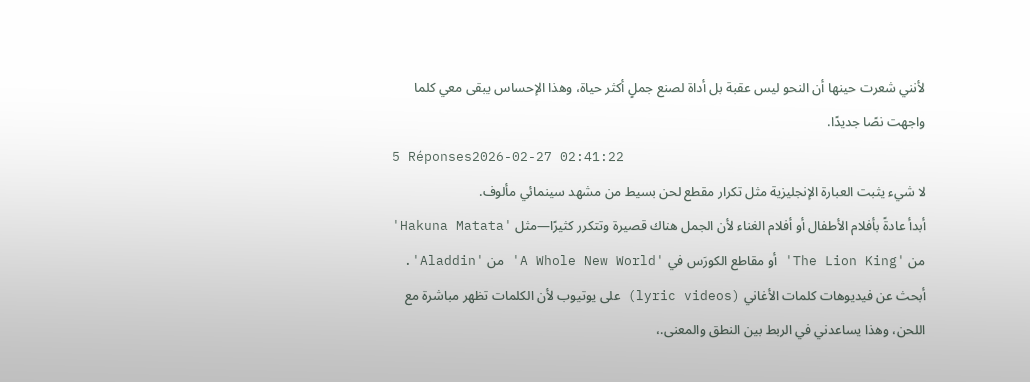لأنني شعرت حينها أن النحو ليس عقبة بل أداة لصنع جملٍ أكثر حياة، وهذا الإحساس يبقى معي كلما واجهت نصًا جديدًا.
5 Réponses2026-02-27 02:41:22
لا شيء يثبت العبارة الإنجليزية مثل تكرار مقطع لحن بسيط من مشهد سينمائي مألوف.
أبدأ عادةً بأفلام الأطفال أو أفلام الغناء لأن الجمل هناك قصيرة وتتكرر كثيرًا—مثل 'Hakuna Matata' من 'The Lion King' أو مقاطع الكورَس في 'A Whole New World' من 'Aladdin'. أبحث عن فيديوهات كلمات الأغاني (lyric videos) على يوتيوب لأن الكلمات تظهر مباشرة مع اللحن، وهذا يساعدني في الربط بين النطق والمعنى.،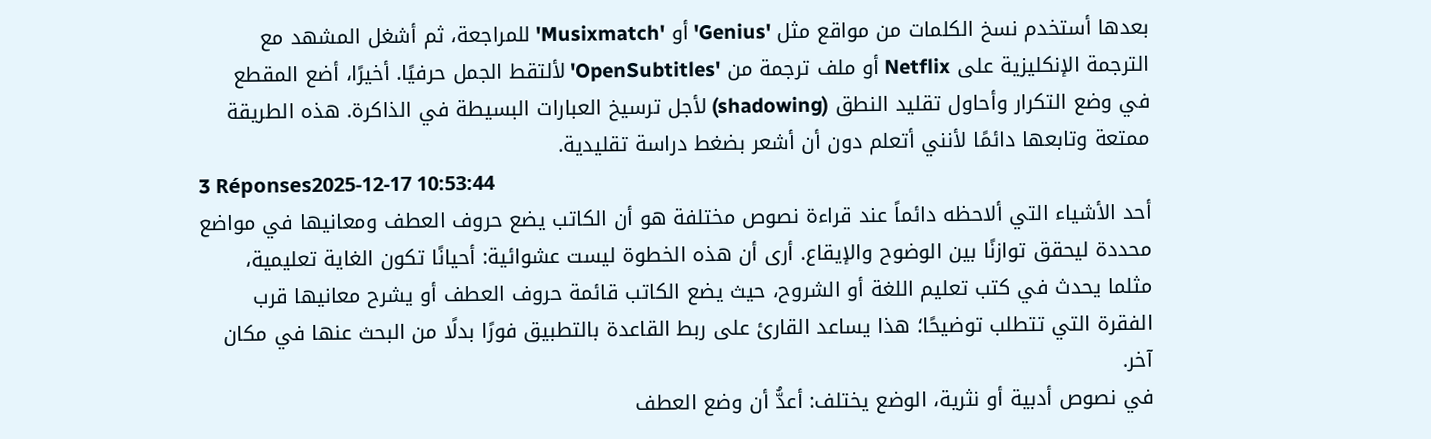بعدها أستخدم نسخ الكلمات من مواقع مثل 'Genius' أو 'Musixmatch' للمراجعة، ثم أشغل المشهد مع الترجمة الإنكليزية على Netflix أو ملف ترجمة من 'OpenSubtitles' لألتقط الجمل حرفيًا. أخيرًا، أضع المقطع في وضع التكرار وأحاول تقليد النطق (shadowing) لأجل ترسيخ العبارات البسيطة في الذاكرة. هذه الطريقة ممتعة وتابعها دائمًا لأنني أتعلم دون أن أشعر بضغط دراسة تقليدية.
3 Réponses2025-12-17 10:53:44
أحد الأشياء التي ألاحظه دائماً عند قراءة نصوص مختلفة هو أن الكاتب يضع حروف العطف ومعانيها في مواضع محددة ليحقق توازنًا بين الوضوح والإيقاع. أرى أن هذه الخطوة ليست عشوائية: أحيانًا تكون الغاية تعليمية، مثلما يحدث في كتب تعليم اللغة أو الشروح، حيث يضع الكاتب قائمة حروف العطف أو يشرح معانيها قرب الفقرة التي تتطلب توضيحًا؛ هذا يساعد القارئ على ربط القاعدة بالتطبيق فورًا بدلًا من البحث عنها في مكان آخر.
في نصوص أدبية أو نثرية، الوضع يختلف: أعدُّ أن وضع العطف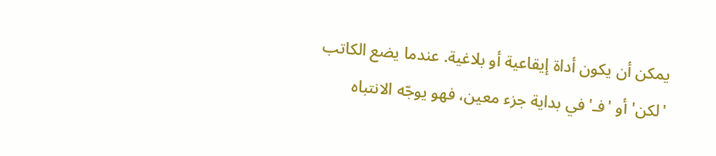يمكن أن يكون أداة إيقاعية أو بلاغية. عندما يضع الكاتب 'لكن' أو 'فـ' في بداية جزء معين، فهو يوجّه الانتباه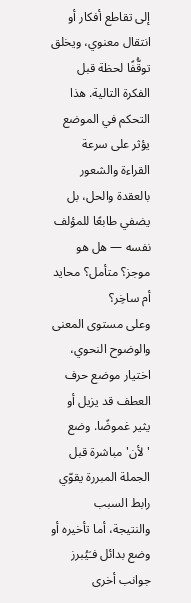إلى تقاطع أفكار أو انتقال معنوي، ويخلق توقُّفًا لحظة قبل الفكرة التالية. هذا التحكم في الموضع يؤثر على سرعة القراءة والشعور بالعقدة والحل، بل يضفي طابعًا للمؤلف نفسه — هل هو موجز؟ متأمل؟ محايد أم ساخِر؟
وعلى مستوى المعنى والوضوح النحوي، اختيار موضع حرف العطف قد يزيل أو يثير غموضًا. وضع 'لأن' مباشرة قبل الجملة المبررة يقوّي رابط السبب والنتيجة، أما تأخيره أو وضع بدائل فـَيُبرز جوانب أخرى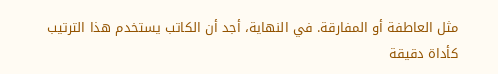مثل العاطفة أو المفارقة. في النهاية، أجد أن الكاتب يستخدم هذا الترتيب كأداة دقيقة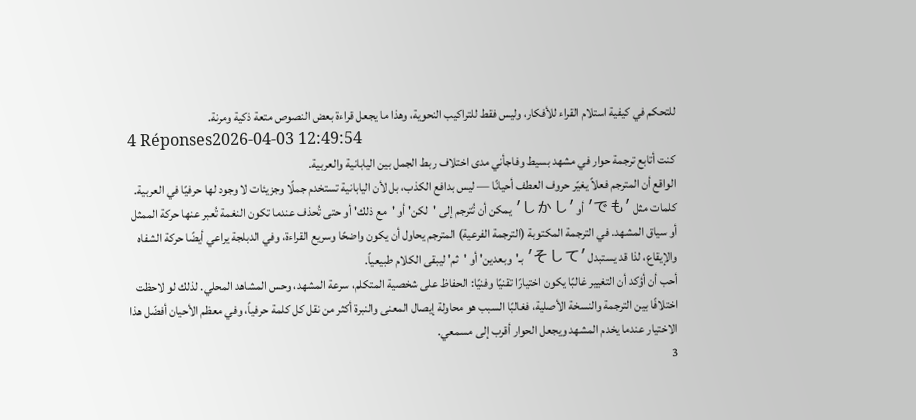للتحكم في كيفية استلام القراء للأفكار، وليس فقط للتراكيب النحوية، وهذا ما يجعل قراءة بعض النصوص متعة ذكية ومرنة.
4 Réponses2026-04-03 12:49:54
كنت أتابع ترجمة حوار في مشهد بسيط وفاجأني مدى اختلاف ربط الجمل بين اليابانية والعربية.
الواقع أن المترجم فعلاً يغيّر حروف العطف أحيانًا — ليس بدافع الكذب، بل لأن اليابانية تستخدم جملًا وجزيئات لا وجود لها حرفيًا في العربية. كلمات مثل 'でも' أو 'しかし' يمكن أن تُترجم إلى 'لكن' أو 'مع ذلك' أو حتى تُحذف عندما تكون النغمة تُعبر عنها حركة الممثل أو سياق المشهد. في الترجمة المكتوبة (الترجمة الفرعية) المترجم يحاول أن يكون واضحًا وسريع القراءة، وفي الدبلجة يراعي أيضًا حركة الشفاه والإيقاع، لذا قد يستبدل 'そして' بـ'وبعدين' أو 'ثم' ليبقى الكلام طبيعياً.
أحب أن أؤكد أن التغيير غالبًا يكون اختيارًا تقنيًا وفنيًا: الحفاظ على شخصية المتكلم، سرعة المشهد، وحس المشاهد المحلي. لذلك لو لاحظت اختلافًا بين الترجمة والنسخة الأصلية، فغالبًا السبب هو محاولة إيصال المعنى والنبرة أكثر من نقل كل كلمة حرفياً، وفي معظم الأحيان أفضّل هذا الاختيار عندما يخدم المشهد ويجعل الحوار أقرب إلى مسمعي.
3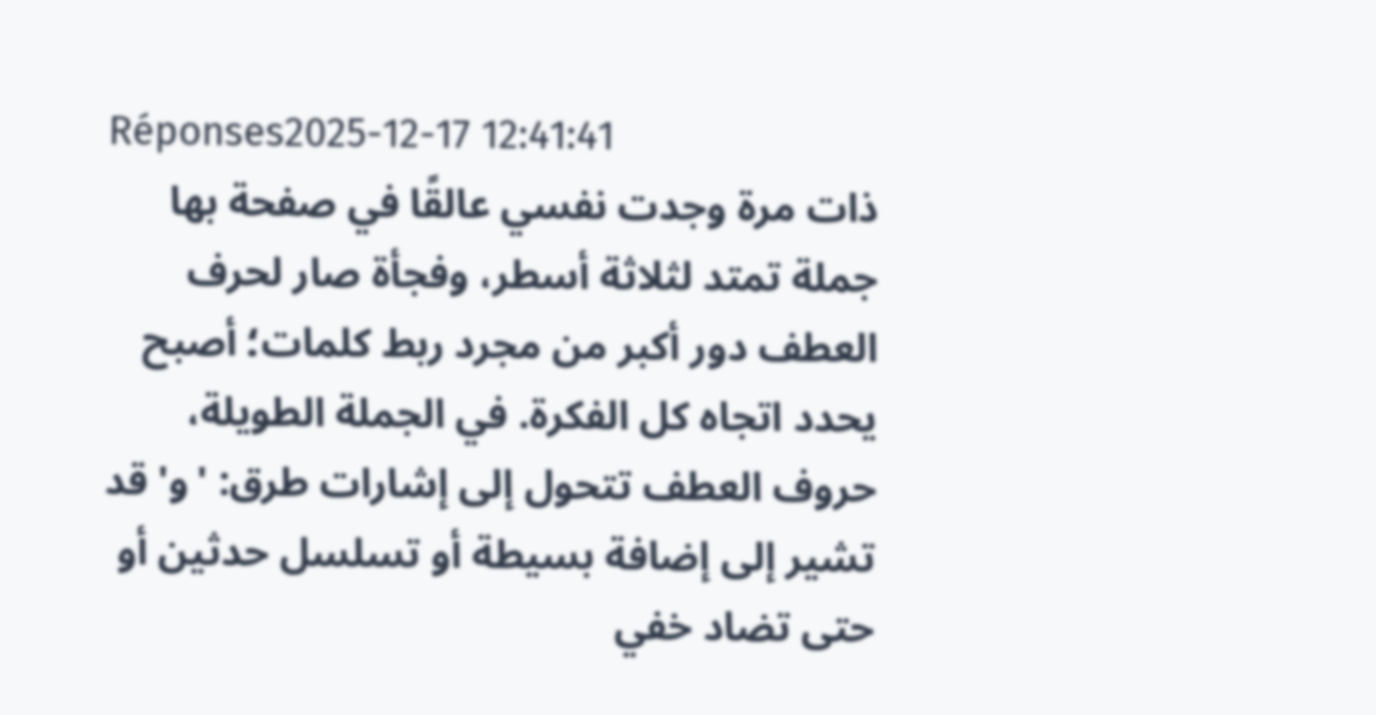Réponses2025-12-17 12:41:41
ذات مرة وجدت نفسي عالقًا في صفحة بها جملة تمتد لثلاثة أسطر، وفجأة صار لحرف العطف دور أكبر من مجرد ربط كلمات؛ أصبح يحدد اتجاه كل الفكرة. في الجملة الطويلة، حروف العطف تتحول إلى إشارات طرق: 'و' قد تشير إلى إضافة بسيطة أو تسلسل حدثين أو حتى تضاد خفي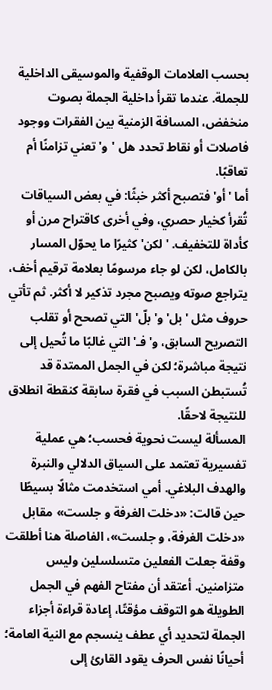بحسب العلامات الوقفية والموسيقى الداخلية للجملة. عندما تقرأ داخلية الجملة بصوت منخفض، المسافة الزمنية بين الفقرات ووجود فاصلات أو نقاط تحدد هل 'و' تعني تزامنًا أم تعاقبًا.
أما 'أو' فتصبح أكثر خبثًا: في بعض السياقات تُقرأ كخيار حصري، وفي أخرى كاقتراح مرن أو كأداة للتخفيف. 'لكن' كثيرًا ما يحوّل المسار بالكامل، لكن لو جاء مرسومًا بعلامة ترقيم أخف، يتراجع صوته ويصبح مجرد تذكير لا أكثر. ثم تأتي حروف مثل 'بل' و'بلّ' التي تصحح أو تقلب التصريح السابق، و'فـ' التي غالبًا ما تُحيل إلى نتيجة مباشرة؛ لكن في الجمل الممتدة قد تُستبطن السبب في فقرة سابقة كنقطة انطلاق للنتيجة لاحقًا.
المسألة ليست نحوية فحسب؛ هي عملية تفسيرية تعتمد على السياق الدلالي والنبرة والهدف البلاغي. أمي استخدمت مثالًا بسيطًا حين قالت: «دخلت الغرفة و جلست» مقابل «دخلت الغرفة، و جلست»، الفاصلة هنا أطلقت وقفة جعلت الفعلين متسلسلين وليس متزامنين. أعتقد أن مفتاح الفهم في الجمل الطويلة هو التوقف مؤقتًا، إعادة قراءة أجزاء الجملة لتحديد أي عطف ينسجم مع النية العامة؛ أحيانًا نفس الحرف يقود القارئ إلى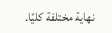نهاية مختلفة كليًا.